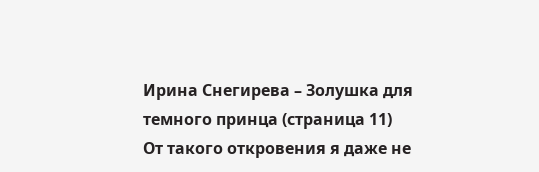Ирина Снегирева – Золушка для темного принца (страница 11)
От такого откровения я даже не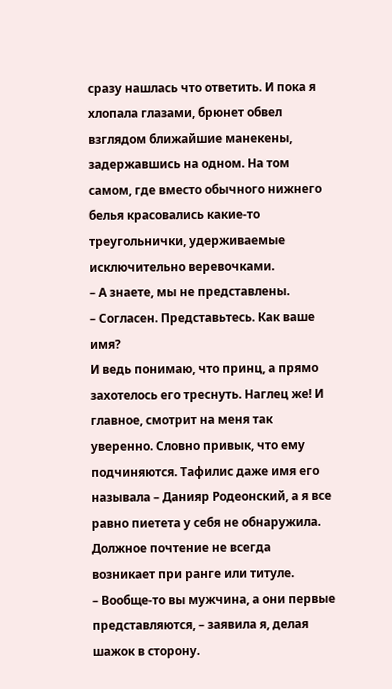сразу нашлась что ответить. И пока я хлопала глазами, брюнет обвел взглядом ближайшие манекены, задержавшись на одном. На том самом, где вместо обычного нижнего белья красовались какие-то треугольнички, удерживаемые исключительно веревочками.
– А знаете, мы не представлены.
– Согласен. Представьтесь. Как ваше имя?
И ведь понимаю, что принц, а прямо захотелось его треснуть. Наглец же! И главное, смотрит на меня так уверенно. Словно привык, что ему подчиняются. Тафилис даже имя его называла – Данияр Родеонский, а я все равно пиетета у себя не обнаружила. Должное почтение не всегда возникает при ранге или титуле.
– Вообще-то вы мужчина, а они первые представляются, – заявила я, делая шажок в сторону.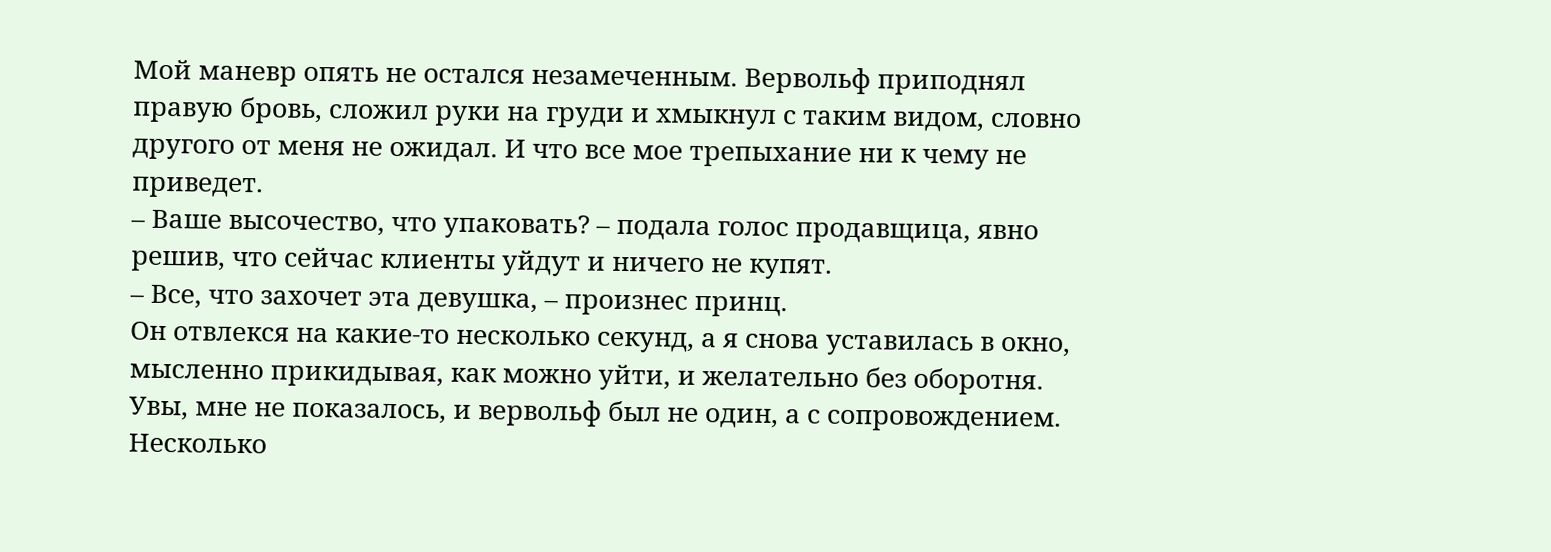Мой маневр опять не остался незамеченным. Вервольф приподнял правую бровь, сложил руки на груди и хмыкнул с таким видом, словно другого от меня не ожидал. И что все мое трепыхание ни к чему не приведет.
– Ваше высочество, что упаковать? – подала голос продавщица, явно решив, что сейчас клиенты уйдут и ничего не купят.
– Все, что захочет эта девушка, – произнес принц.
Он отвлекся на какие-то несколько секунд, а я снова уставилась в окно, мысленно прикидывая, как можно уйти, и желательно без оборотня. Увы, мне не показалось, и вервольф был не один, а с сопровождением. Несколько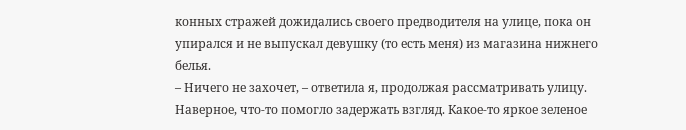конных стражей дожидались своего предводителя на улице, пока он упирался и не выпускал девушку (то есть меня) из магазина нижнего белья.
– Ничего не захочет, – ответила я, продолжая рассматривать улицу.
Наверное, что-то помогло задержать взгляд. Какое-то яркое зеленое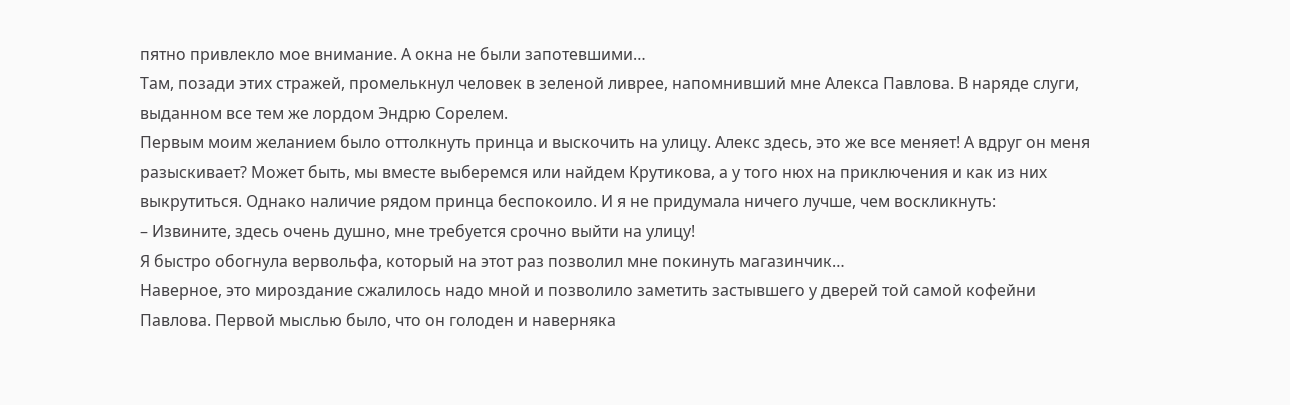пятно привлекло мое внимание. А окна не были запотевшими…
Там, позади этих стражей, промелькнул человек в зеленой ливрее, напомнивший мне Алекса Павлова. В наряде слуги, выданном все тем же лордом Эндрю Сорелем.
Первым моим желанием было оттолкнуть принца и выскочить на улицу. Алекс здесь, это же все меняет! А вдруг он меня разыскивает? Может быть, мы вместе выберемся или найдем Крутикова, а у того нюх на приключения и как из них выкрутиться. Однако наличие рядом принца беспокоило. И я не придумала ничего лучше, чем воскликнуть:
– Извините, здесь очень душно, мне требуется срочно выйти на улицу!
Я быстро обогнула вервольфа, который на этот раз позволил мне покинуть магазинчик…
Наверное, это мироздание сжалилось надо мной и позволило заметить застывшего у дверей той самой кофейни Павлова. Первой мыслью было, что он голоден и наверняка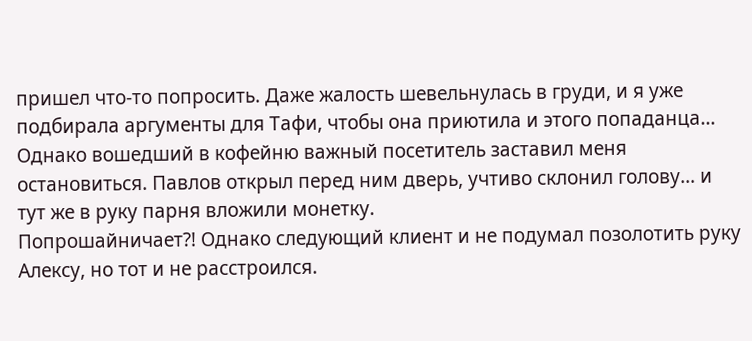пришел что-то попросить. Даже жалость шевельнулась в груди, и я уже подбирала аргументы для Тафи, чтобы она приютила и этого попаданца… Однако вошедший в кофейню важный посетитель заставил меня остановиться. Павлов открыл перед ним дверь, учтиво склонил голову… и тут же в руку парня вложили монетку.
Попрошайничает?! Однако следующий клиент и не подумал позолотить руку Алексу, но тот и не расстроился.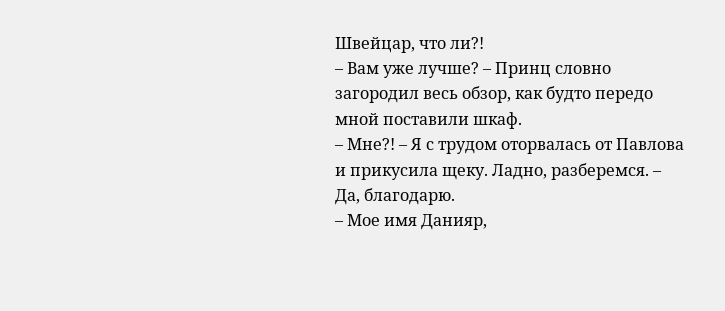Швейцар, что ли?!
– Вам уже лучше? – Принц словно загородил весь обзор, как будто передо мной поставили шкаф.
– Мне?! – Я с трудом оторвалась от Павлова и прикусила щеку. Ладно, разберемся. – Да, благодарю.
– Мое имя Данияр,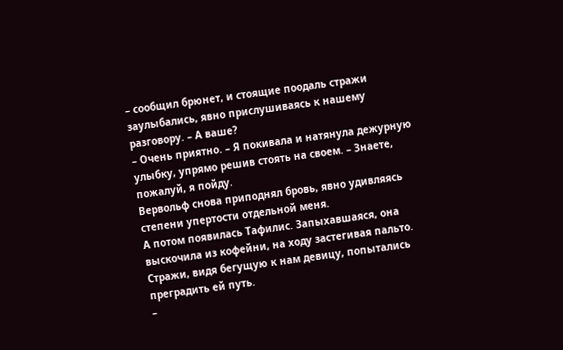– сообщил брюнет, и стоящие поодаль стражи заулыбались, явно прислушиваясь к нашему разговору. – А ваше?
– Очень приятно. – Я покивала и натянула дежурную улыбку, упрямо решив стоять на своем. – Знаете, пожалуй, я пойду.
Вервольф снова приподнял бровь, явно удивляясь степени упертости отдельной меня.
А потом появилась Тафилис. Запыхавшаяся, она выскочила из кофейни, на ходу застегивая пальто. Стражи, видя бегущую к нам девицу, попытались преградить ей путь.
–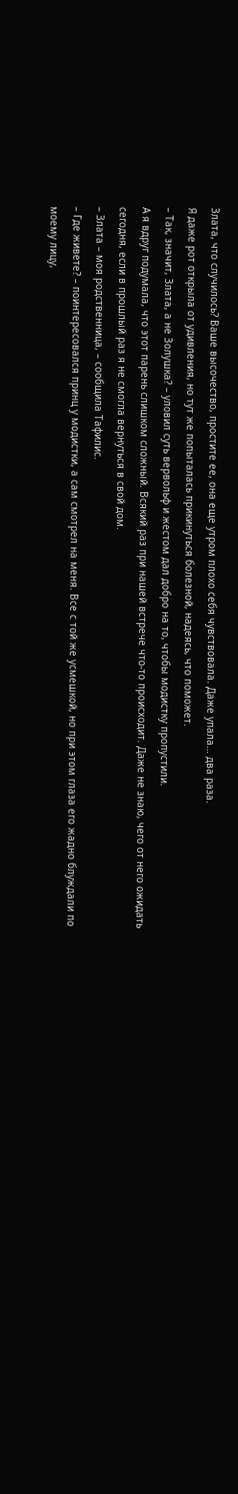Злата, что случилось? Ваше высочество, простите ее, она еще утром плохо себя чувствовала. Даже упала… два раза.
Я даже рот открыла от удивления, но тут же попыталась прикинуться болезной, надеясь, что поможет.
– Так, значит, Злата, а не Золушка? – уловил суть вервольф и жестом дал добро на то, чтобы модистку пропустили.
А я вдруг подумала, что этот парень слишком сложный. Всякий раз при нашей встрече что-то происходит. Даже не знаю, чего от него ожидать сегодня, если в прошлый раз я не смогла вернуться в свой дом.
– Злата – моя родственница, – сообщила Тафилис.
– Где живете? – поинтересовался принц у модистки, а сам смотрел на меня. Все с той же усмешкой, но при этом глаза его жадно блуждали по моему лицу,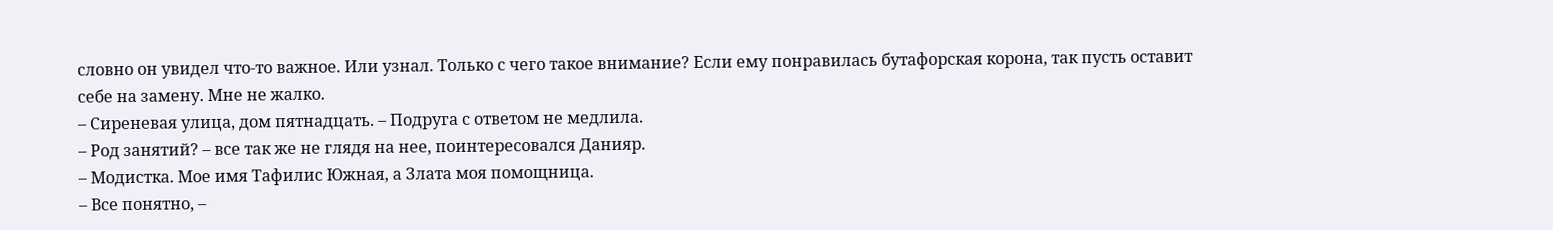словно он увидел что-то важное. Или узнал. Только с чего такое внимание? Если ему понравилась бутафорская корона, так пусть оставит себе на замену. Мне не жалко.
– Сиреневая улица, дом пятнадцать. – Подруга с ответом не медлила.
– Род занятий? – все так же не глядя на нее, поинтересовался Данияр.
– Модистка. Мое имя Тафилис Южная, а Злата моя помощница.
– Все понятно, –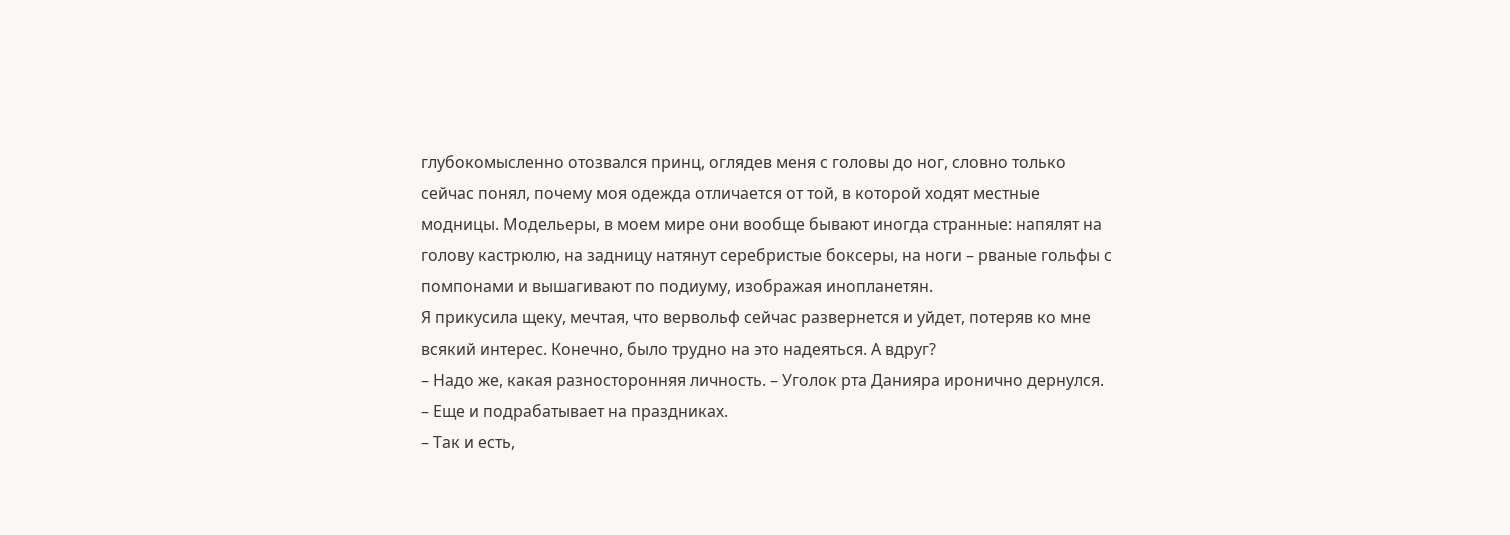глубокомысленно отозвался принц, оглядев меня с головы до ног, словно только сейчас понял, почему моя одежда отличается от той, в которой ходят местные модницы. Модельеры, в моем мире они вообще бывают иногда странные: напялят на голову кастрюлю, на задницу натянут серебристые боксеры, на ноги – рваные гольфы с помпонами и вышагивают по подиуму, изображая инопланетян.
Я прикусила щеку, мечтая, что вервольф сейчас развернется и уйдет, потеряв ко мне всякий интерес. Конечно, было трудно на это надеяться. А вдруг?
– Надо же, какая разносторонняя личность. – Уголок рта Данияра иронично дернулся. – Еще и подрабатывает на праздниках.
– Так и есть,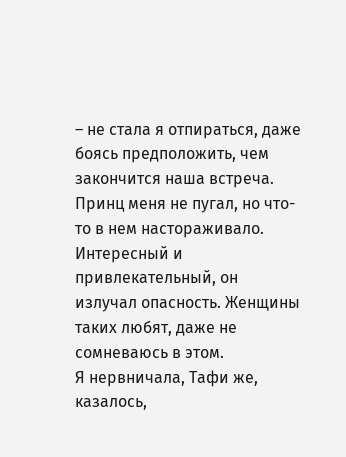– не стала я отпираться, даже боясь предположить, чем закончится наша встреча. Принц меня не пугал, но что-то в нем настораживало. Интересный и привлекательный, он излучал опасность. Женщины таких любят, даже не сомневаюсь в этом.
Я нервничала, Тафи же, казалось,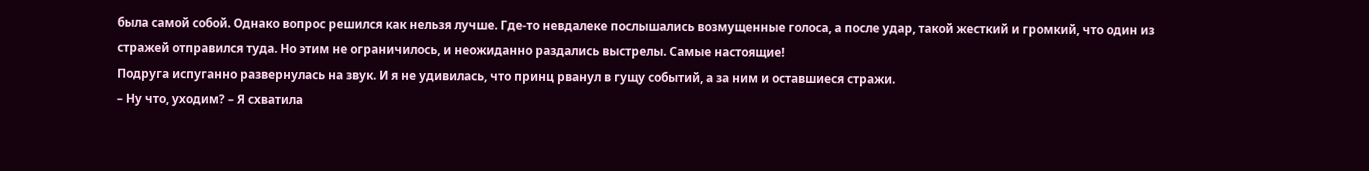была самой собой. Однако вопрос решился как нельзя лучше. Где-то невдалеке послышались возмущенные голоса, а после удар, такой жесткий и громкий, что один из стражей отправился туда. Но этим не ограничилось, и неожиданно раздались выстрелы. Самые настоящие!
Подруга испуганно развернулась на звук. И я не удивилась, что принц рванул в гущу событий, а за ним и оставшиеся стражи.
– Ну что, уходим? – Я схватила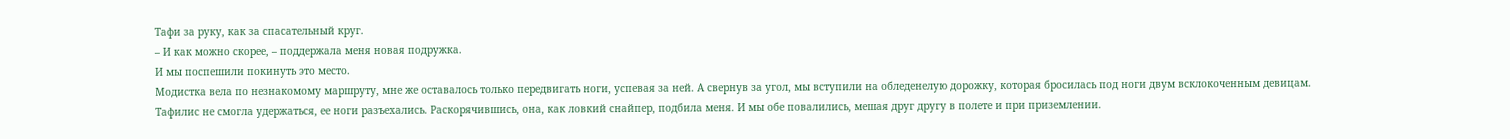Тафи за руку, как за спасательный круг.
– И как можно скорее, – поддержала меня новая подружка.
И мы поспешили покинуть это место.
Модистка вела по незнакомому маршруту, мне же оставалось только передвигать ноги, успевая за ней. А свернув за угол, мы вступили на обледенелую дорожку, которая бросилась под ноги двум всклокоченным девицам. Тафилис не смогла удержаться, ее ноги разъехались. Раскорячившись, она, как ловкий снайпер, подбила меня. И мы обе повалились, мешая друг другу в полете и при приземлении.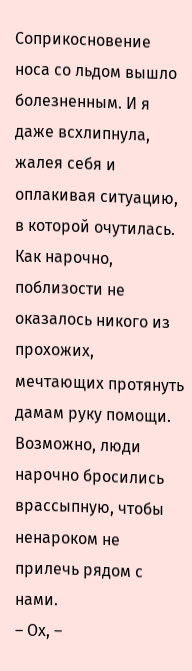Соприкосновение носа со льдом вышло болезненным. И я даже всхлипнула, жалея себя и оплакивая ситуацию, в которой очутилась. Как нарочно, поблизости не оказалось никого из прохожих, мечтающих протянуть дамам руку помощи. Возможно, люди нарочно бросились врассыпную, чтобы ненароком не прилечь рядом с нами.
– Ох, –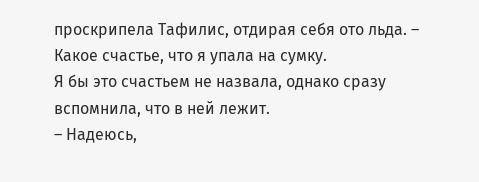проскрипела Тафилис, отдирая себя ото льда. – Какое счастье, что я упала на сумку.
Я бы это счастьем не назвала, однако сразу вспомнила, что в ней лежит.
– Надеюсь,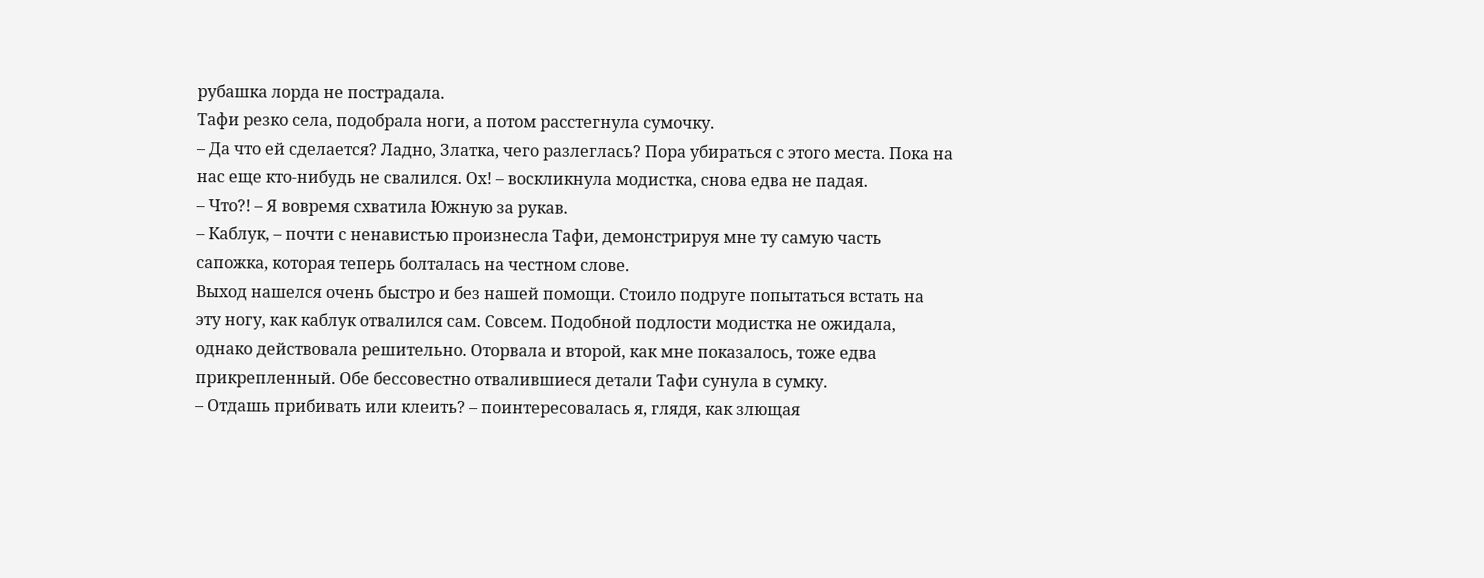рубашка лорда не пострадала.
Тафи резко села, подобрала ноги, а потом расстегнула сумочку.
– Да что ей сделается? Ладно, Златка, чего разлеглась? Пора убираться с этого места. Пока на нас еще кто-нибудь не свалился. Ох! – воскликнула модистка, снова едва не падая.
– Что?! – Я вовремя схватила Южную за рукав.
– Каблук, – почти с ненавистью произнесла Тафи, демонстрируя мне ту самую часть сапожка, которая теперь болталась на честном слове.
Выход нашелся очень быстро и без нашей помощи. Стоило подруге попытаться встать на эту ногу, как каблук отвалился сам. Совсем. Подобной подлости модистка не ожидала, однако действовала решительно. Оторвала и второй, как мне показалось, тоже едва прикрепленный. Обе бессовестно отвалившиеся детали Тафи сунула в сумку.
– Отдашь прибивать или клеить? – поинтересовалась я, глядя, как злющая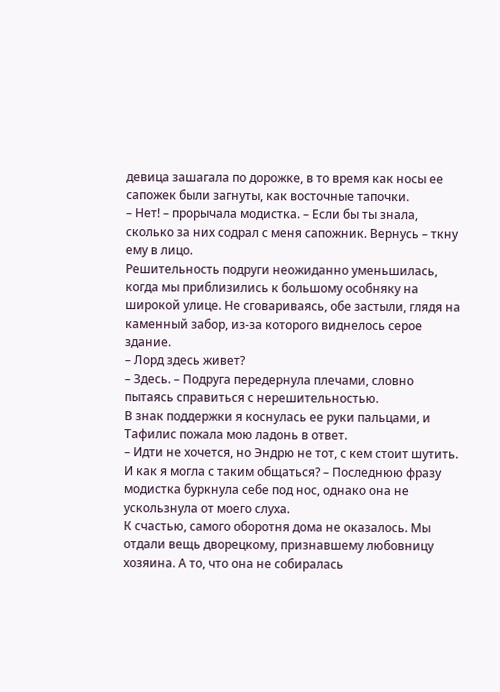девица зашагала по дорожке, в то время как носы ее сапожек были загнуты, как восточные тапочки.
– Нет! – прорычала модистка. – Если бы ты знала, сколько за них содрал с меня сапожник. Вернусь – ткну ему в лицо.
Решительность подруги неожиданно уменьшилась, когда мы приблизились к большому особняку на широкой улице. Не сговариваясь, обе застыли, глядя на каменный забор, из-за которого виднелось серое здание.
– Лорд здесь живет?
– Здесь. – Подруга передернула плечами, словно пытаясь справиться с нерешительностью.
В знак поддержки я коснулась ее руки пальцами, и Тафилис пожала мою ладонь в ответ.
– Идти не хочется, но Эндрю не тот, с кем стоит шутить. И как я могла с таким общаться? – Последнюю фразу модистка буркнула себе под нос, однако она не ускользнула от моего слуха.
К счастью, самого оборотня дома не оказалось. Мы отдали вещь дворецкому, признавшему любовницу хозяина. А то, что она не собиралась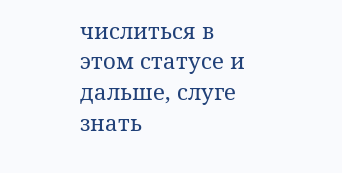числиться в этом статусе и дальше, слуге знать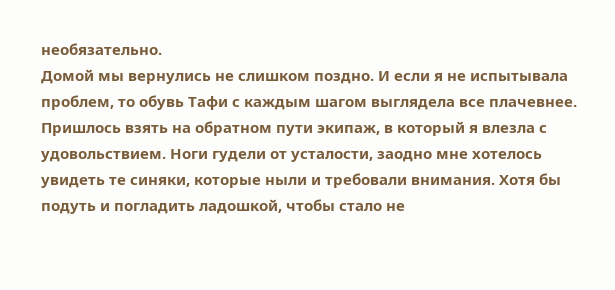необязательно.
Домой мы вернулись не слишком поздно. И если я не испытывала проблем, то обувь Тафи с каждым шагом выглядела все плачевнее. Пришлось взять на обратном пути экипаж, в который я влезла с удовольствием. Ноги гудели от усталости, заодно мне хотелось увидеть те синяки, которые ныли и требовали внимания. Хотя бы подуть и погладить ладошкой, чтобы стало не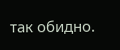так обидно.